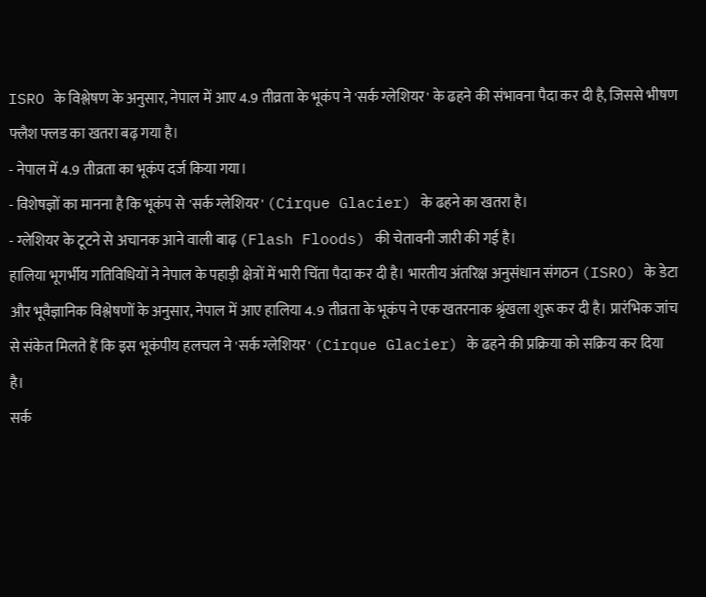ISRO के विश्लेषण के अनुसार, नेपाल में आए 4.9 तीव्रता के भूकंप ने 'सर्क ग्लेशियर' के ढहने की संभावना पैदा कर दी है, जिससे भीषण फ्लैश फ्लड का खतरा बढ़ गया है।
- नेपाल में 4.9 तीव्रता का भूकंप दर्ज किया गया।
- विशेषज्ञों का मानना है कि भूकंप से 'सर्क ग्लेशियर' (Cirque Glacier) के ढहने का खतरा है।
- ग्लेशियर के टूटने से अचानक आने वाली बाढ़ (Flash Floods) की चेतावनी जारी की गई है।
हालिया भूगर्भीय गतिविधियों ने नेपाल के पहाड़ी क्षेत्रों में भारी चिंता पैदा कर दी है। भारतीय अंतरिक्ष अनुसंधान संगठन (ISRO) के डेटा और भूवैज्ञानिक विश्लेषणों के अनुसार, नेपाल में आए हालिया 4.9 तीव्रता के भूकंप ने एक खतरनाक श्रृंखला शुरू कर दी है। प्रारंभिक जांच से संकेत मिलते हैं कि इस भूकंपीय हलचल ने 'सर्क ग्लेशियर' (Cirque Glacier) के ढहने की प्रक्रिया को सक्रिय कर दिया है।
सर्क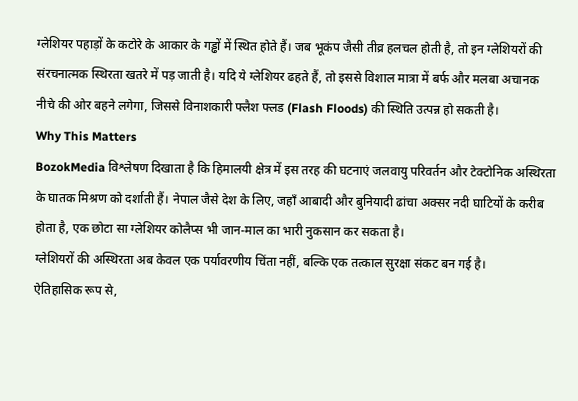ग्लेशियर पहाड़ों के कटोरे के आकार के गड्ढों में स्थित होते हैं। जब भूकंप जैसी तीव्र हलचल होती है, तो इन ग्लेशियरों की संरचनात्मक स्थिरता खतरे में पड़ जाती है। यदि ये ग्लेशियर ढहते हैं, तो इससे विशाल मात्रा में बर्फ और मलबा अचानक नीचे की ओर बहने लगेगा, जिससे विनाशकारी फ्लैश फ्लड (Flash Floods) की स्थिति उत्पन्न हो सकती है।
Why This Matters
BozokMedia विश्लेषण दिखाता है कि हिमालयी क्षेत्र में इस तरह की घटनाएं जलवायु परिवर्तन और टेक्टोनिक अस्थिरता के घातक मिश्रण को दर्शाती हैं। नेपाल जैसे देश के लिए, जहाँ आबादी और बुनियादी ढांचा अक्सर नदी घाटियों के करीब होता है, एक छोटा सा ग्लेशियर कोलैप्स भी जान-माल का भारी नुकसान कर सकता है।
ग्लेशियरों की अस्थिरता अब केवल एक पर्यावरणीय चिंता नहीं, बल्कि एक तत्काल सुरक्षा संकट बन गई है।
ऐतिहासिक रूप से,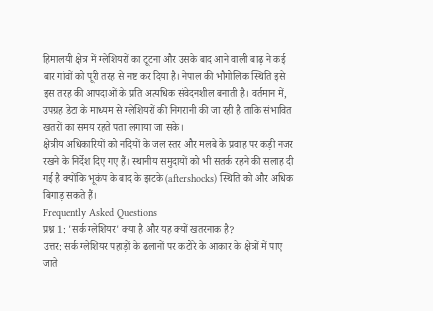हिमालयी क्षेत्र में ग्लेशियरों का टूटना और उसके बाद आने वाली बाढ़ ने कई बार गांवों को पूरी तरह से नष्ट कर दिया है। नेपाल की भौगोलिक स्थिति इसे इस तरह की आपदाओं के प्रति अत्यधिक संवेदनशील बनाती है। वर्तमान में, उपग्रह डेटा के माध्यम से ग्लेशियरों की निगरानी की जा रही है ताकि संभावित खतरों का समय रहते पता लगाया जा सके।
क्षेत्रीय अधिकारियों को नदियों के जल स्तर और मलबे के प्रवाह पर कड़ी नजर रखने के निर्देश दिए गए हैं। स्थानीय समुदायों को भी सतर्क रहने की सलाह दी गई है क्योंकि भूकंप के बाद के झटके (aftershocks) स्थिति को और अधिक बिगाड़ सकते हैं।
Frequently Asked Questions
प्रश्न 1: 'सर्क ग्लेशियर' क्या है और यह क्यों खतरनाक है?
उत्तर: सर्क ग्लेशियर पहाड़ों के ढलानों पर कटोरे के आकार के क्षेत्रों में पाए जाते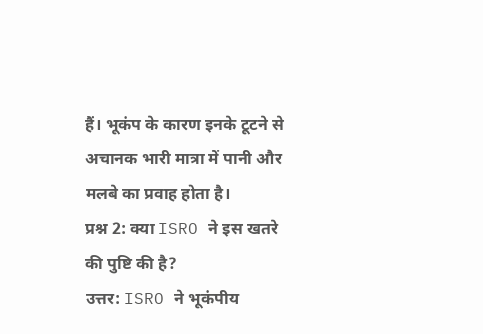हैं। भूकंप के कारण इनके टूटने से अचानक भारी मात्रा में पानी और मलबे का प्रवाह होता है।
प्रश्न 2: क्या ISRO ने इस खतरे की पुष्टि की है?
उत्तर: ISRO ने भूकंपीय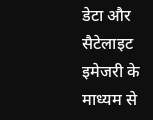डेटा और सैटेलाइट इमेजरी के माध्यम से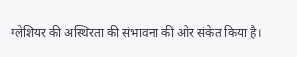ग्लेशियर की अस्थिरता की संभावना की ओर संकेत किया है।